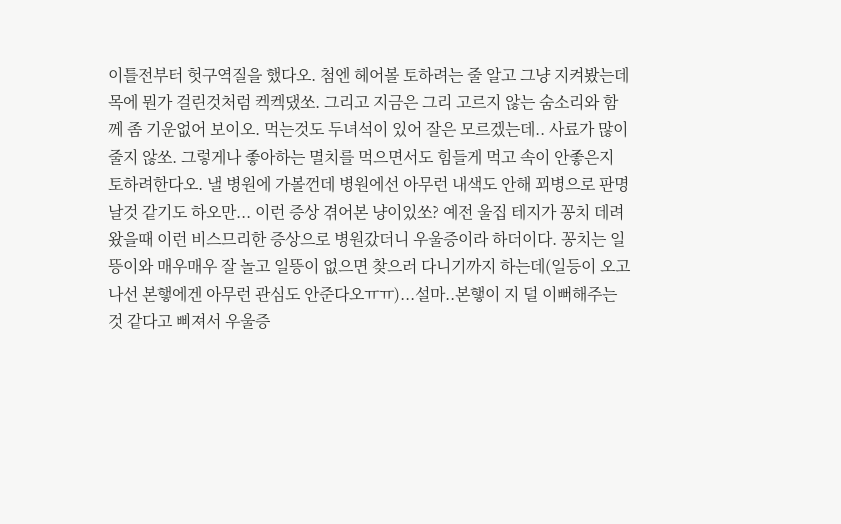이틀전부터 헛구역질을 했다오. 첨엔 헤어볼 토하려는 줄 알고 그냥 지켜봤는데 목에 뭔가 걸린것처럼 켁켁댔쏘. 그리고 지금은 그리 고르지 않는 숨소리와 함께 좀 기운없어 보이오. 먹는것도 두녀석이 있어 잘은 모르겠는데.. 사료가 많이 줄지 않쏘. 그렇게나 좋아하는 멸치를 먹으면서도 힘들게 먹고 속이 안좋은지 토하려한다오. 낼 병원에 가볼껀데 병원에선 아무런 내색도 안해 꾀병으로 판명날것 같기도 하오만... 이런 증상 겪어본 냥이있쏘? 예전 울집 테지가 꽁치 데려왔을때 이런 비스므리한 증상으로 병원갔더니 우울증이라 하더이다. 꽁치는 일뜽이와 매우매우 잘 놀고 일뜽이 없으면 찾으러 다니기까지 하는데(일등이 오고나선 본햏에겐 아무런 관심도 안준다오ㅠㅠ)...설마..본햏이 지 덜 이뻐해주는것 같다고 삐져서 우울증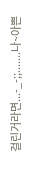걸린거라면...-_-;;.......나~아쁜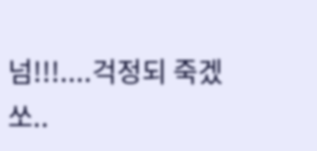넘!!!....걱정되 죽겠쏘..